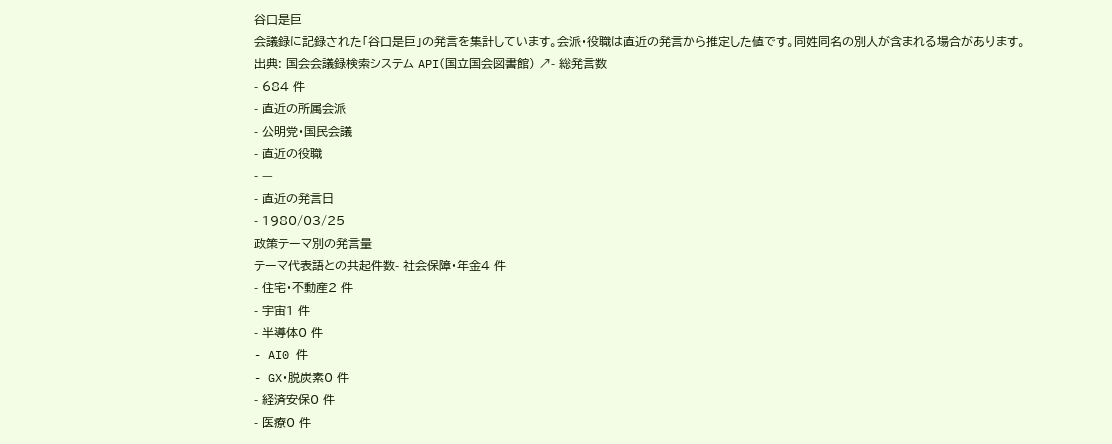谷口是巨
会議録に記録された「谷口是巨」の発言を集計しています。会派・役職は直近の発言から推定した値です。同姓同名の別人が含まれる場合があります。
出典: 国会会議録検索システム API(国立国会図書館) ↗- 総発言数
- 684 件
- 直近の所属会派
- 公明党・国民会議
- 直近の役職
- —
- 直近の発言日
- 1980/03/25
政策テーマ別の発言量
テーマ代表語との共起件数- 社会保障・年金4 件
- 住宅・不動産2 件
- 宇宙1 件
- 半導体0 件
- AI0 件
- GX・脱炭素0 件
- 経済安保0 件
- 医療0 件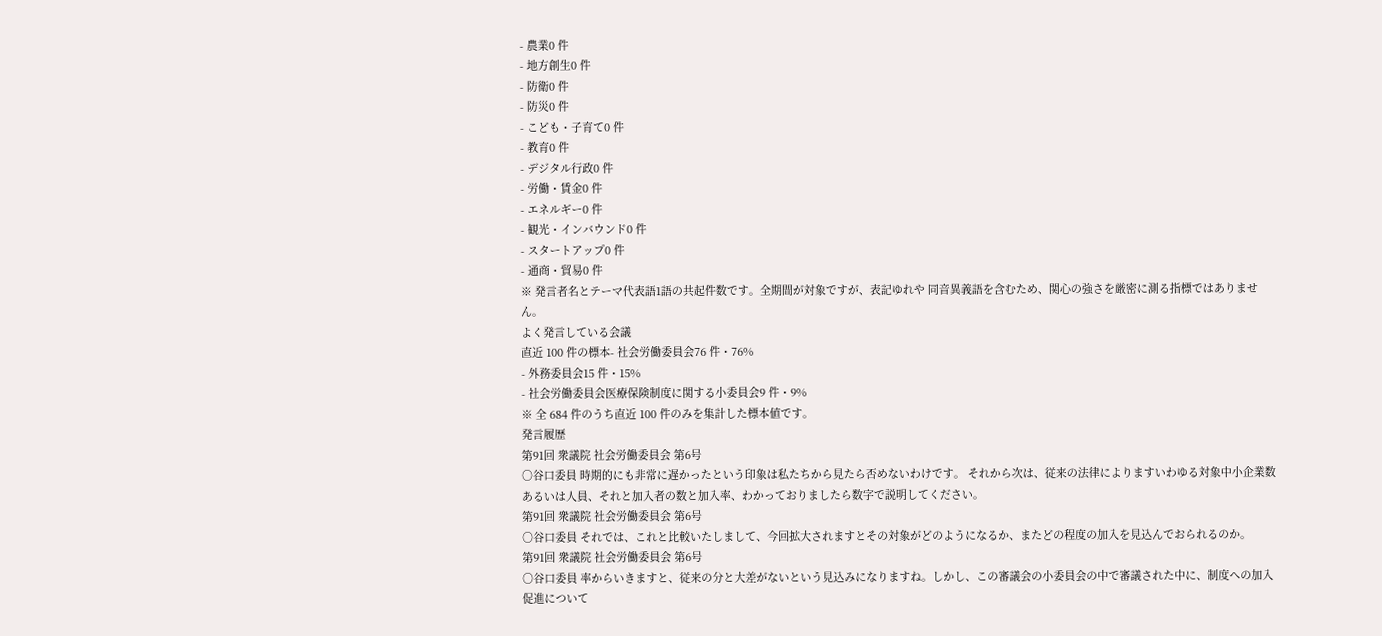- 農業0 件
- 地方創生0 件
- 防衛0 件
- 防災0 件
- こども・子育て0 件
- 教育0 件
- デジタル行政0 件
- 労働・賃金0 件
- エネルギー0 件
- 観光・インバウンド0 件
- スタートアップ0 件
- 通商・貿易0 件
※ 発言者名とテーマ代表語1語の共起件数です。全期間が対象ですが、表記ゆれや 同音異義語を含むため、関心の強さを厳密に測る指標ではありません。
よく発言している会議
直近 100 件の標本- 社会労働委員会76 件・76%
- 外務委員会15 件・15%
- 社会労働委員会医療保険制度に関する小委員会9 件・9%
※ 全 684 件のうち直近 100 件のみを集計した標本値です。
発言履歴
第91回 衆議院 社会労働委員会 第6号
○谷口委員 時期的にも非常に遅かったという印象は私たちから見たら否めないわけです。 それから次は、従来の法律によりますいわゆる対象中小企業数あるいは人員、それと加入者の数と加入率、わかっておりましたら数字で説明してください。
第91回 衆議院 社会労働委員会 第6号
○谷口委員 それでは、これと比較いたしまして、今回拡大されますとその対象がどのようになるか、またどの程度の加入を見込んでおられるのか。
第91回 衆議院 社会労働委員会 第6号
○谷口委員 率からいきますと、従来の分と大差がないという見込みになりますね。しかし、この審議会の小委員会の中で審議された中に、制度への加入促進について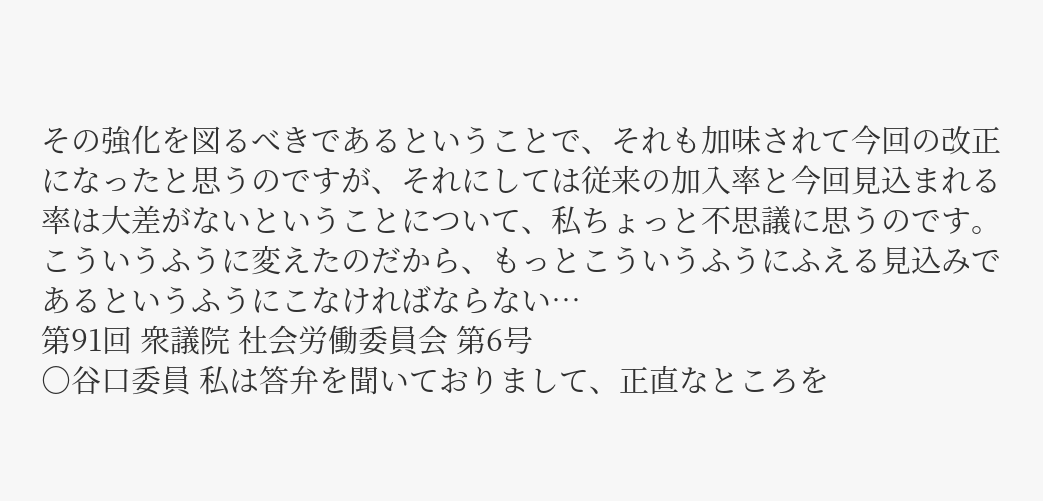その強化を図るべきであるということで、それも加味されて今回の改正になったと思うのですが、それにしては従来の加入率と今回見込まれる率は大差がないということについて、私ちょっと不思議に思うのです。こういうふうに変えたのだから、もっとこういうふうにふえる見込みであるというふうにこなければならない…
第91回 衆議院 社会労働委員会 第6号
○谷口委員 私は答弁を聞いておりまして、正直なところを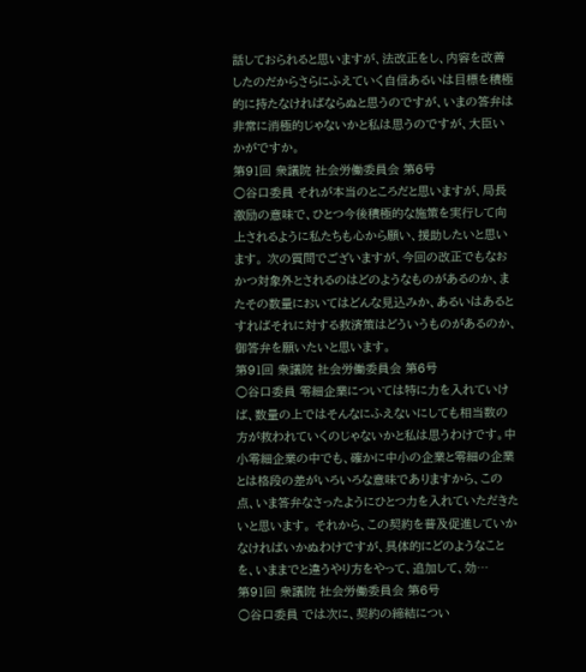話しておられると思いますが、法改正をし、内容を改善したのだからさらにふえていく自信あるいは目標を積極的に持たなければならぬと思うのですが、いまの答弁は非常に消極的じゃないかと私は思うのですが、大臣いかがですか。
第91回 衆議院 社会労働委員会 第6号
○谷口委員 それが本当のところだと思いますが、局長激励の意味で、ひとつ今後積極的な施策を実行して向上されるように私たちも心から願い、援助したいと思います。 次の質問でございますが、今回の改正でもなおかつ対象外とされるのはどのようなものがあるのか、またその数量においてはどんな見込みか、あるいはあるとすればそれに対する救済策はどういうものがあるのか、御答弁を願いたいと思います。
第91回 衆議院 社会労働委員会 第6号
○谷口委員 零細企業については特に力を入れていけば、数量の上ではそんなにふえないにしても相当数の方が救われていくのじゃないかと私は思うわけです。中小零細企業の中でも、確かに中小の企業と零細の企業とは格段の差がいろいろな意味でありますから、この点、いま答弁なさったようにひとつ力を入れていただきたいと思います。 それから、この契約を普及促進していかなければいかぬわけですが、具体的にどのようなことを、いままでと違うやり方をやって、追加して、効…
第91回 衆議院 社会労働委員会 第6号
○谷口委員 では次に、契約の締結につい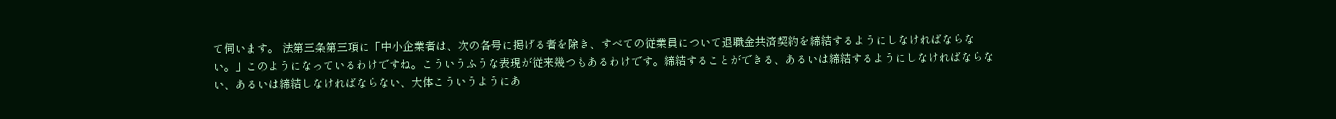て伺います。 法第三条第三項に「中小企業者は、次の各号に掲げる者を除き、すべての従業員について退職金共済契約を締結するようにしなければならない。」このようになっているわけですね。こういうふうな表現が従来幾つもあるわけです。締結することができる、あるいは締結するようにしなければならない、あるいは締結しなければならない、大体こういうようにあ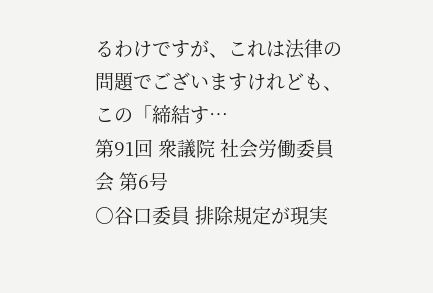るわけですが、これは法律の問題でございますけれども、この「締結す…
第91回 衆議院 社会労働委員会 第6号
○谷口委員 排除規定が現実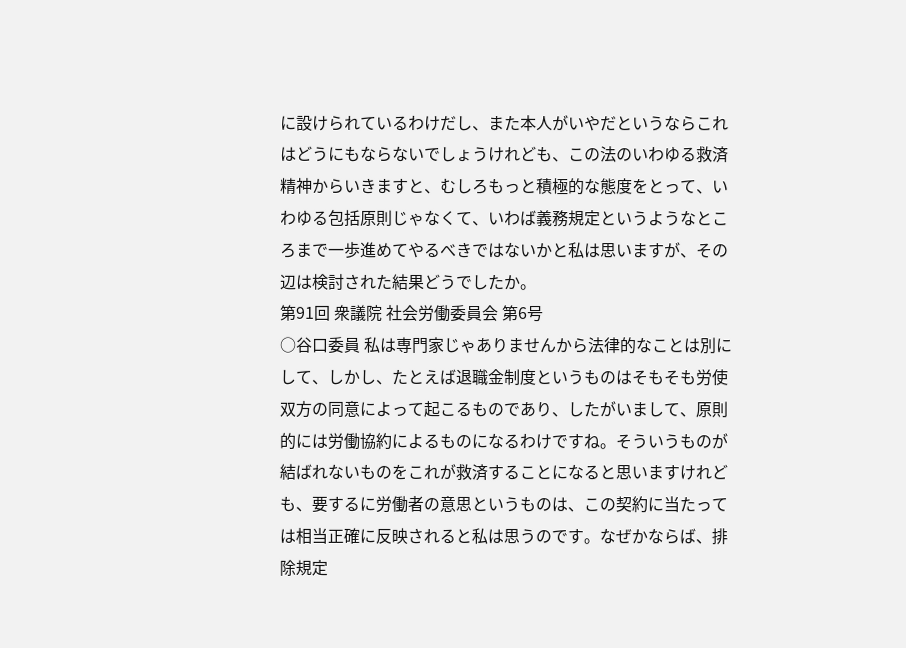に設けられているわけだし、また本人がいやだというならこれはどうにもならないでしょうけれども、この法のいわゆる救済精神からいきますと、むしろもっと積極的な態度をとって、いわゆる包括原則じゃなくて、いわば義務規定というようなところまで一歩進めてやるべきではないかと私は思いますが、その辺は検討された結果どうでしたか。
第91回 衆議院 社会労働委員会 第6号
○谷口委員 私は専門家じゃありませんから法律的なことは別にして、しかし、たとえば退職金制度というものはそもそも労使双方の同意によって起こるものであり、したがいまして、原則的には労働協約によるものになるわけですね。そういうものが結ばれないものをこれが救済することになると思いますけれども、要するに労働者の意思というものは、この契約に当たっては相当正確に反映されると私は思うのです。なぜかならば、排除規定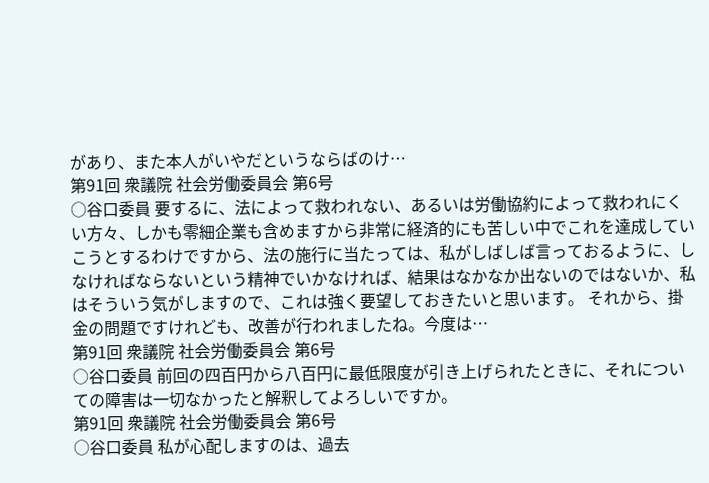があり、また本人がいやだというならばのけ…
第91回 衆議院 社会労働委員会 第6号
○谷口委員 要するに、法によって救われない、あるいは労働協約によって救われにくい方々、しかも零細企業も含めますから非常に経済的にも苦しい中でこれを達成していこうとするわけですから、法の施行に当たっては、私がしばしば言っておるように、しなければならないという精神でいかなければ、結果はなかなか出ないのではないか、私はそういう気がしますので、これは強く要望しておきたいと思います。 それから、掛金の問題ですけれども、改善が行われましたね。今度は…
第91回 衆議院 社会労働委員会 第6号
○谷口委員 前回の四百円から八百円に最低限度が引き上げられたときに、それについての障害は一切なかったと解釈してよろしいですか。
第91回 衆議院 社会労働委員会 第6号
○谷口委員 私が心配しますのは、過去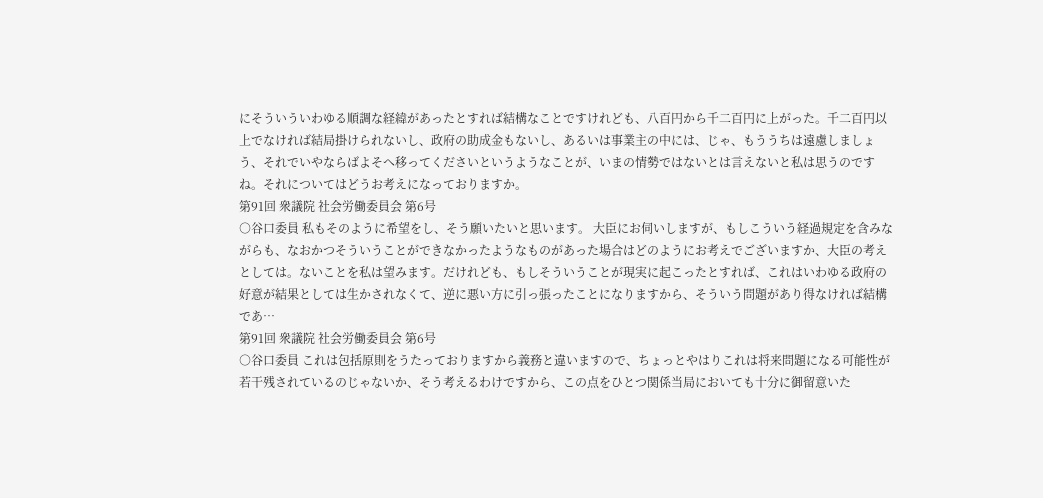にそういういわゆる順調な経緯があったとすれば結構なことですけれども、八百円から千二百円に上がった。千二百円以上でなければ結局掛けられないし、政府の助成金もないし、あるいは事業主の中には、じゃ、もううちは遠慮しましょう、それでいやならばよそへ移ってくださいというようなことが、いまの情勢ではないとは言えないと私は思うのですね。それについてはどうお考えになっておりますか。
第91回 衆議院 社会労働委員会 第6号
○谷口委員 私もそのように希望をし、そう願いたいと思います。 大臣にお伺いしますが、もしこういう経過規定を含みながらも、なおかつそういうことができなかったようなものがあった場合はどのようにお考えでございますか、大臣の考えとしては。ないことを私は望みます。だけれども、もしそういうことが現実に起こったとすれば、これはいわゆる政府の好意が結果としては生かされなくて、逆に悪い方に引っ張ったことになりますから、そういう問題があり得なければ結構であ…
第91回 衆議院 社会労働委員会 第6号
○谷口委員 これは包括原則をうたっておりますから義務と違いますので、ちょっとやはりこれは将来問題になる可能性が若干残されているのじゃないか、そう考えるわけですから、この点をひとつ関係当局においても十分に御留意いた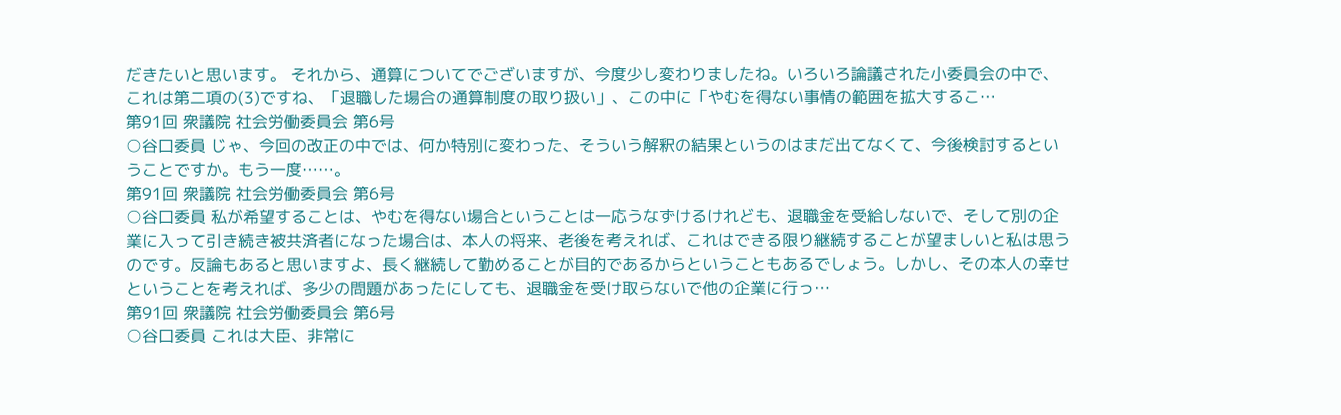だきたいと思います。 それから、通算についてでございますが、今度少し変わりましたね。いろいろ論議された小委員会の中で、これは第二項の(3)ですね、「退職した場合の通算制度の取り扱い」、この中に「やむを得ない事情の範囲を拡大するこ…
第91回 衆議院 社会労働委員会 第6号
○谷口委員 じゃ、今回の改正の中では、何か特別に変わった、そういう解釈の結果というのはまだ出てなくて、今後検討するということですか。もう一度……。
第91回 衆議院 社会労働委員会 第6号
○谷口委員 私が希望することは、やむを得ない場合ということは一応うなずけるけれども、退職金を受給しないで、そして別の企業に入って引き続き被共済者になった場合は、本人の将来、老後を考えれば、これはできる限り継続することが望ましいと私は思うのです。反論もあると思いますよ、長く継続して勤めることが目的であるからということもあるでしょう。しかし、その本人の幸せということを考えれば、多少の問題があったにしても、退職金を受け取らないで他の企業に行っ…
第91回 衆議院 社会労働委員会 第6号
○谷口委員 これは大臣、非常に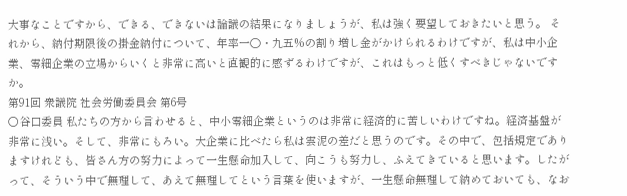大事なことですから、できる、できないは論議の結果になりましょうが、私は強く要望しておきたいと思う。 それから、納付期限後の掛金納付について、年率一〇・九五%の割り増し金がかけられるわけですが、私は中小企業、零細企業の立場からいくと非常に高いと直観的に感ずるわけですが、これはもっと低くすべきじゃないですか。
第91回 衆議院 社会労働委員会 第6号
○谷口委員 私たちの方から言わせると、中小零細企業というのは非常に経済的に苦しいわけですね。経済基盤が非常に浅い。そして、非常にもろい。大企業に比べたら私は雲泥の差だと思うのです。その中で、包括規定でありますけれども、皆さん方の努力によって一生懸命加入して、向こうも努力し、ふえてきていると思います。したがって、そういう中で無理して、あえて無理してという言葉を使いますが、一生懸命無理して納めておいても、なお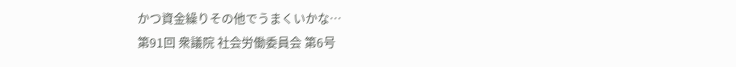かつ資金繰りその他でうまくいかな…
第91回 衆議院 社会労働委員会 第6号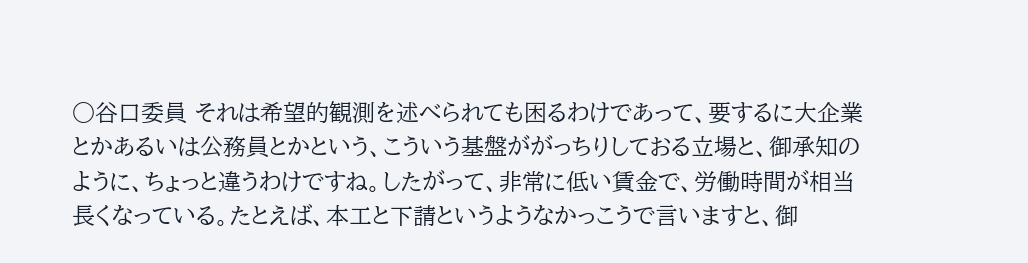○谷口委員 それは希望的観測を述べられても困るわけであって、要するに大企業とかあるいは公務員とかという、こういう基盤ががっちりしておる立場と、御承知のように、ちょっと違うわけですね。したがって、非常に低い賃金で、労働時間が相当長くなっている。たとえば、本工と下請というようなかっこうで言いますと、御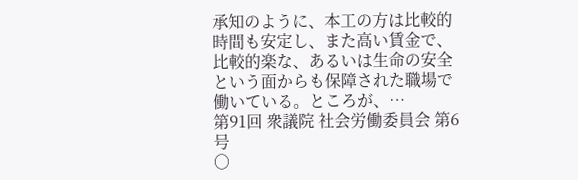承知のように、本工の方は比較的時間も安定し、また高い賃金で、比較的楽な、あるいは生命の安全という面からも保障された職場で働いている。ところが、…
第91回 衆議院 社会労働委員会 第6号
○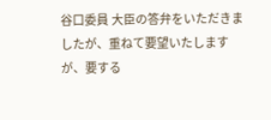谷口委員 大臣の答弁をいただきましたが、重ねて要望いたしますが、要する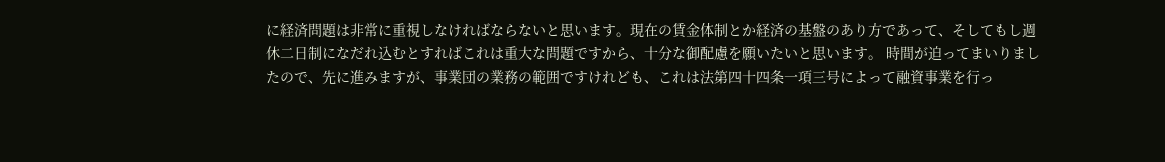に経済問題は非常に重視しなければならないと思います。現在の賃金体制とか経済の基盤のあり方であって、そしてもし週休二日制になだれ込むとすればこれは重大な問題ですから、十分な御配慮を願いたいと思います。 時間が迫ってまいりましたので、先に進みますが、事業団の業務の範囲ですけれども、これは法第四十四条一項三号によって融資事業を行っ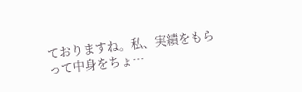ておりますね。私、実績をもらって中身をちょ…